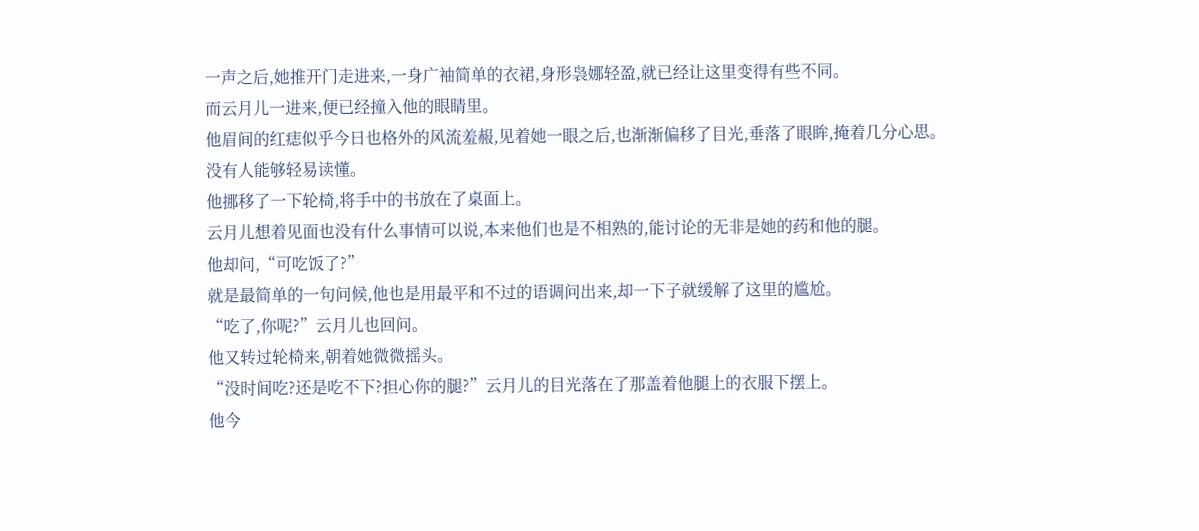一声之后,她推开门走进来,一身广袖简单的衣裙,身形袅娜轻盈,就已经让这里变得有些不同。
而云月儿一进来,便已经撞入他的眼睛里。
他眉间的红痣似乎今日也格外的风流羞赧,见着她一眼之后,也渐渐偏移了目光,垂落了眼眸,掩着几分心思。
没有人能够轻易读懂。
他挪移了一下轮椅,将手中的书放在了桌面上。
云月儿想着见面也没有什么事情可以说,本来他们也是不相熟的,能讨论的无非是她的药和他的腿。
他却问,“可吃饭了?”
就是最简单的一句问候,他也是用最平和不过的语调问出来,却一下子就缓解了这里的尴尬。
“吃了,你呢?”云月儿也回问。
他又转过轮椅来,朝着她微微摇头。
“没时间吃?还是吃不下?担心你的腿?”云月儿的目光落在了那盖着他腿上的衣服下摆上。
他今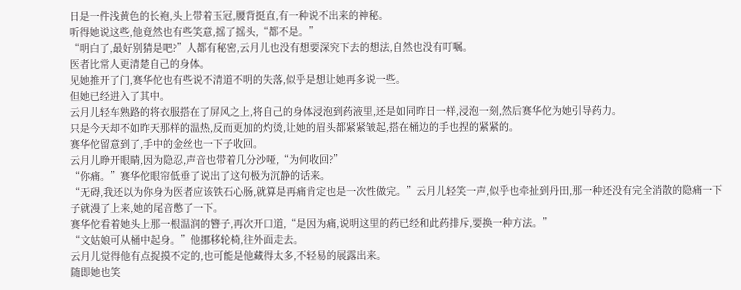日是一件浅黄色的长袍,头上带着玉冠,腰背挺直,有一种说不出来的神秘。
听得她说这些,他竟然也有些笑意,摇了摇头,“都不是。”
“明白了,最好别猜是吧?”人都有秘密,云月儿也没有想要深究下去的想法,自然也没有叮嘱。
医者比常人更清楚自己的身体。
见她推开了门,赛华佗也有些说不清道不明的失落,似乎是想让她再多说一些。
但她已经进入了其中。
云月儿轻车熟路的将衣服搭在了屏风之上,将自己的身体浸泡到药液里,还是如同昨日一样,浸泡一刻,然后赛华佗为她引导药力。
只是今天却不如昨天那样的温热,反而更加的灼烫,让她的眉头都紧紧皱起,搭在桶边的手也捏的紧紧的。
赛华佗留意到了,手中的金丝也一下子收回。
云月儿睁开眼睛,因为隐忍,声音也带着几分沙哑,“为何收回?”
“你痛。”赛华佗眼帘低垂了说出了这句极为沉静的话来。
“无碍,我还以为你身为医者应该铁石心肠,就算是再痛肯定也是一次性做完。”云月儿轻笑一声,似乎也牵扯到丹田,那一种还没有完全消散的隐痛一下子就漫了上来,她的尾音憋了一下。
赛华佗看着她头上那一根温润的簪子,再次开口道,“是因为痛,说明这里的药已经和此药排斥,要换一种方法。”
“文姑娘可从桶中起身。”他挪移轮椅,往外面走去。
云月儿觉得他有点捉摸不定的,也可能是他藏得太多,不轻易的展露出来。
随即她也笑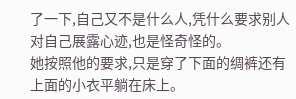了一下,自己又不是什么人,凭什么要求别人对自己展露心迹,也是怪奇怪的。
她按照他的要求,只是穿了下面的绸裤还有上面的小衣平躺在床上。